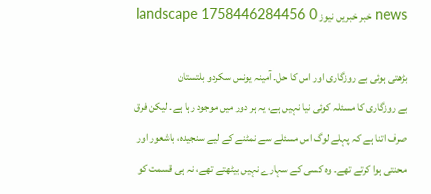news خبر خبریں نیوز landscape 1758446284456 0

بڑھتی ہوئی بے روزگاری اور اس کا حل۔ آمینہ یونس سکردو بلتستان
بے روزگاری کا مسئلہ کوئی نیا نہیں ہے، یہ ہر دور میں موجود رہا ہے۔ لیکن فرق صرف اتنا ہے کہ پہلے لوگ اس مسئلے سے نمٹنے کے لیے سنجیدہ، باشعور اور محنتی ہوا کرتے تھے۔ وہ کسی کے سہارے نہیں بیٹھتے تھے، نہ ہی قسمت کو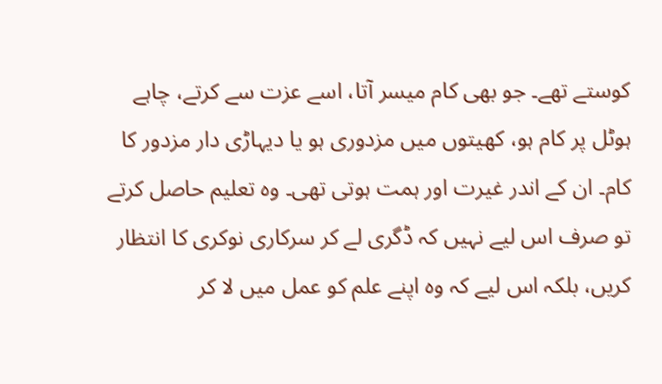کوستے تھے۔ جو بھی کام میسر آتا، اسے عزت سے کرتے، چاہے ہوٹل پر کام ہو، کھیتوں میں مزدوری ہو یا دیہاڑی دار مزدور کا کام۔ ان کے اندر غیرت اور ہمت ہوتی تھی۔ وہ تعلیم حاصل کرتے تو صرف اس لیے نہیں کہ ڈگری لے کر سرکاری نوکری کا انتظار کریں، بلکہ اس لیے کہ وہ اپنے علم کو عمل میں لا کر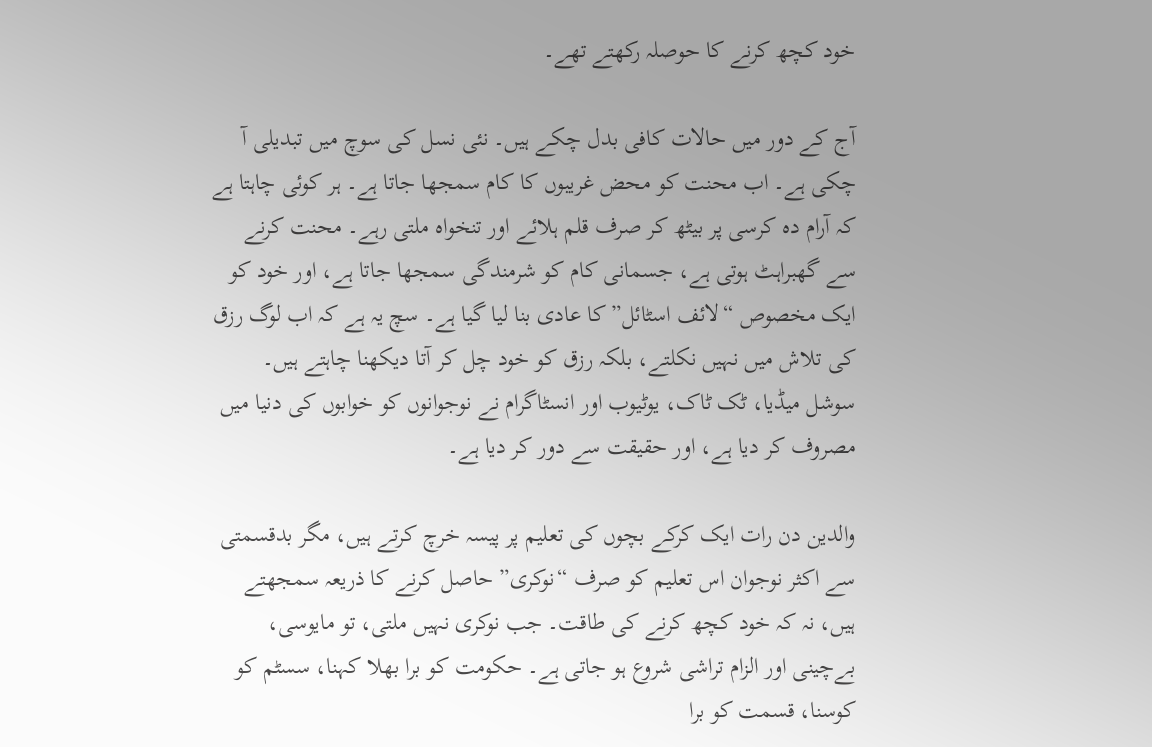خود کچھ کرنے کا حوصلہ رکھتے تھے۔

آج کے دور میں حالات کافی بدل چکے ہیں۔ نئی نسل کی سوچ میں تبدیلی آ چکی ہے۔ اب محنت کو محض غریبوں کا کام سمجھا جاتا ہے۔ ہر کوئی چاہتا ہے کہ آرام دہ کرسی پر بیٹھ کر صرف قلم ہلائے اور تنخواہ ملتی رہے۔ محنت کرنے سے گھبراہٹ ہوتی ہے، جسمانی کام کو شرمندگی سمجھا جاتا ہے، اور خود کو ایک مخصوص “لائف اسٹائل” کا عادی بنا لیا گیا ہے۔ سچ یہ ہے کہ اب لوگ رزق کی تلاش میں نہیں نکلتے، بلکہ رزق کو خود چل کر آتا دیکھنا چاہتے ہیں۔ سوشل میڈیا، ٹک ٹاک، یوٹیوب اور انسٹاگرام نے نوجوانوں کو خوابوں کی دنیا میں مصروف کر دیا ہے، اور حقیقت سے دور کر دیا ہے۔

والدین دن رات ایک کرکے بچوں کی تعلیم پر پیسہ خرچ کرتے ہیں، مگر بدقسمتی سے اکثر نوجوان اس تعلیم کو صرف “نوکری” حاصل کرنے کا ذریعہ سمجھتے ہیں، نہ کہ خود کچھ کرنے کی طاقت۔ جب نوکری نہیں ملتی، تو مایوسی، بےچینی اور الزام تراشی شروع ہو جاتی ہے۔ حکومت کو برا بھلا کہنا، سسٹم کو کوسنا، قسمت کو برا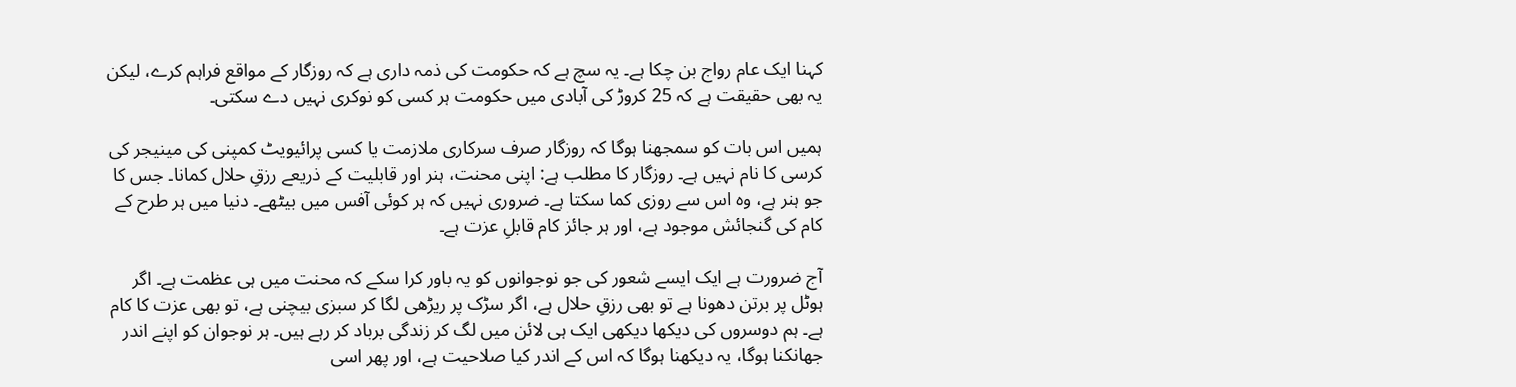کہنا ایک عام رواج بن چکا ہے۔ یہ سچ ہے کہ حکومت کی ذمہ داری ہے کہ روزگار کے مواقع فراہم کرے، لیکن یہ بھی حقیقت ہے کہ 25 کروڑ کی آبادی میں حکومت ہر کسی کو نوکری نہیں دے سکتی۔

ہمیں اس بات کو سمجھنا ہوگا کہ روزگار صرف سرکاری ملازمت یا کسی پرائیویٹ کمپنی کی مینیجر کی کرسی کا نام نہیں ہے۔ روزگار کا مطلب ہے: اپنی محنت، ہنر اور قابلیت کے ذریعے رزقِ حلال کمانا۔ جس کا جو ہنر ہے، وہ اس سے روزی کما سکتا ہے۔ ضروری نہیں کہ ہر کوئی آفس میں بیٹھے۔ دنیا میں ہر طرح کے کام کی گنجائش موجود ہے، اور ہر جائز کام قابلِ عزت ہے۔

آج ضرورت ہے ایک ایسے شعور کی جو نوجوانوں کو یہ باور کرا سکے کہ محنت میں ہی عظمت ہے۔ اگر ہوٹل پر برتن دھونا ہے تو بھی رزقِ حلال ہے، اگر سڑک پر ریڑھی لگا کر سبزی بیچنی ہے، تو بھی عزت کا کام ہے۔ ہم دوسروں کی دیکھا دیکھی ایک ہی لائن میں لگ کر زندگی برباد کر رہے ہیں۔ ہر نوجوان کو اپنے اندر جھانکنا ہوگا، یہ دیکھنا ہوگا کہ اس کے اندر کیا صلاحیت ہے، اور پھر اسی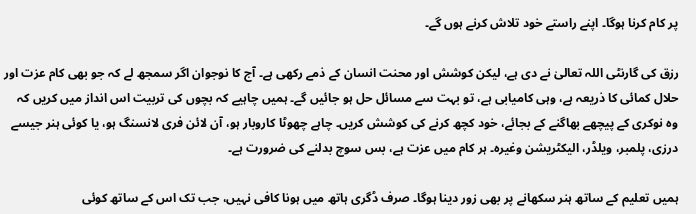پر کام کرنا ہوگا۔ اپنے راستے خود تلاش کرنے ہوں گے۔

رزق کی گارنٹی اللہ تعالیٰ نے دی ہے، لیکن کوشش اور محنت انسان کے ذمے رکھی ہے۔ آج کا نوجوان اگر سمجھ لے کہ جو بھی کام عزت اور حلال کمائی کا ذریعہ ہے، وہی کامیابی ہے، تو بہت سے مسائل حل ہو جائیں گے۔ ہمیں چاہیے کہ بچوں کی تربیت اس انداز میں کریں کہ وہ نوکری کے پیچھے بھاگنے کے بجائے، خود کچھ کرنے کی کوشش کریں۔ چاہے چھوٹا کاروبار ہو، آن لائن فری لانسنگ ہو، یا کوئی ہنر جیسے درزی، پلمبر، ویلڈر، الیکٹریشن وغیرہ۔ ہر کام میں عزت ہے، بس سوچ بدلنے کی ضرورت ہے۔

ہمیں تعلیم کے ساتھ ہنر سکھانے پر بھی زور دینا ہوگا۔ صرف ڈگری ہاتھ میں ہونا کافی نہیں، جب تک اس کے ساتھ کوئی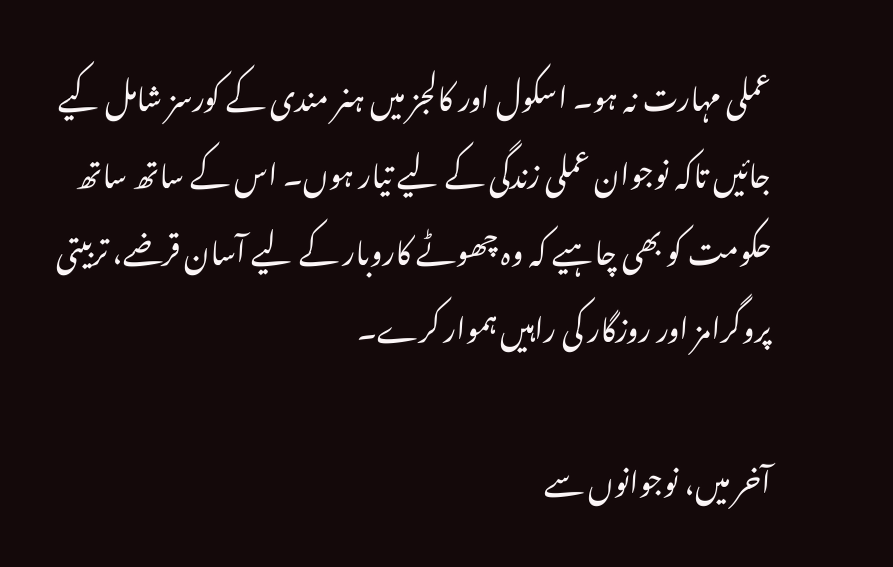عملی مہارت نہ ہو۔ اسکول اور کالجز میں ہنر مندی کے کورسز شامل کیے جائیں تاکہ نوجوان عملی زندگی کے لیے تیار ہوں۔ اس کے ساتھ ساتھ حکومت کو بھی چاہیے کہ وہ چھوٹے کاروبار کے لیے آسان قرضے، تربیتی پروگرامز اور روزگار کی راہیں ہموار کرے۔

آخر میں، نوجوانوں سے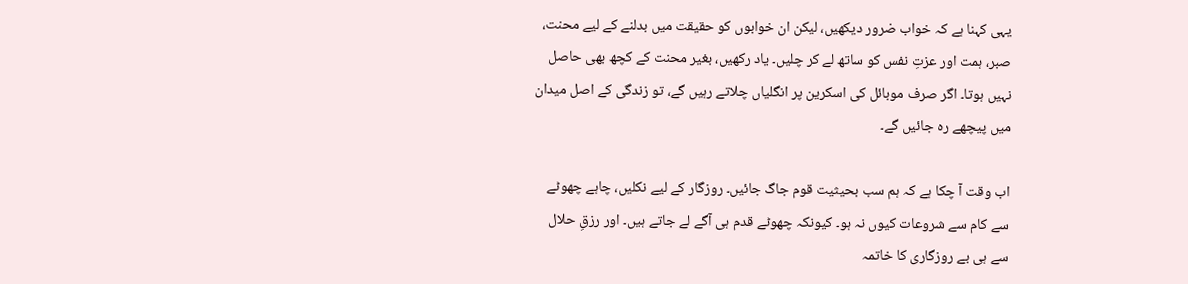یہی کہنا ہے کہ خواب ضرور دیکھیں، لیکن ان خوابوں کو حقیقت میں بدلنے کے لیے محنت، صبر، ہمت اور عزتِ نفس کو ساتھ لے کر چلیں۔ یاد رکھیں، بغیر محنت کے کچھ بھی حاصل نہیں ہوتا۔ اگر صرف موبائل کی اسکرین پر انگلیاں چلاتے رہیں گے، تو زندگی کے اصل میدان میں پیچھے رہ جائیں گے۔

اب وقت آ چکا ہے کہ ہم سب بحیثیت قوم جاگ جائیں۔ روزگار کے لیے نکلیں، چاہے چھوٹے سے کام سے شروعات کیوں نہ ہو۔ کیونکہ چھوٹے قدم ہی آگے لے جاتے ہیں۔ اور رزقِ حلال سے ہی بے روزگاری کا خاتمہ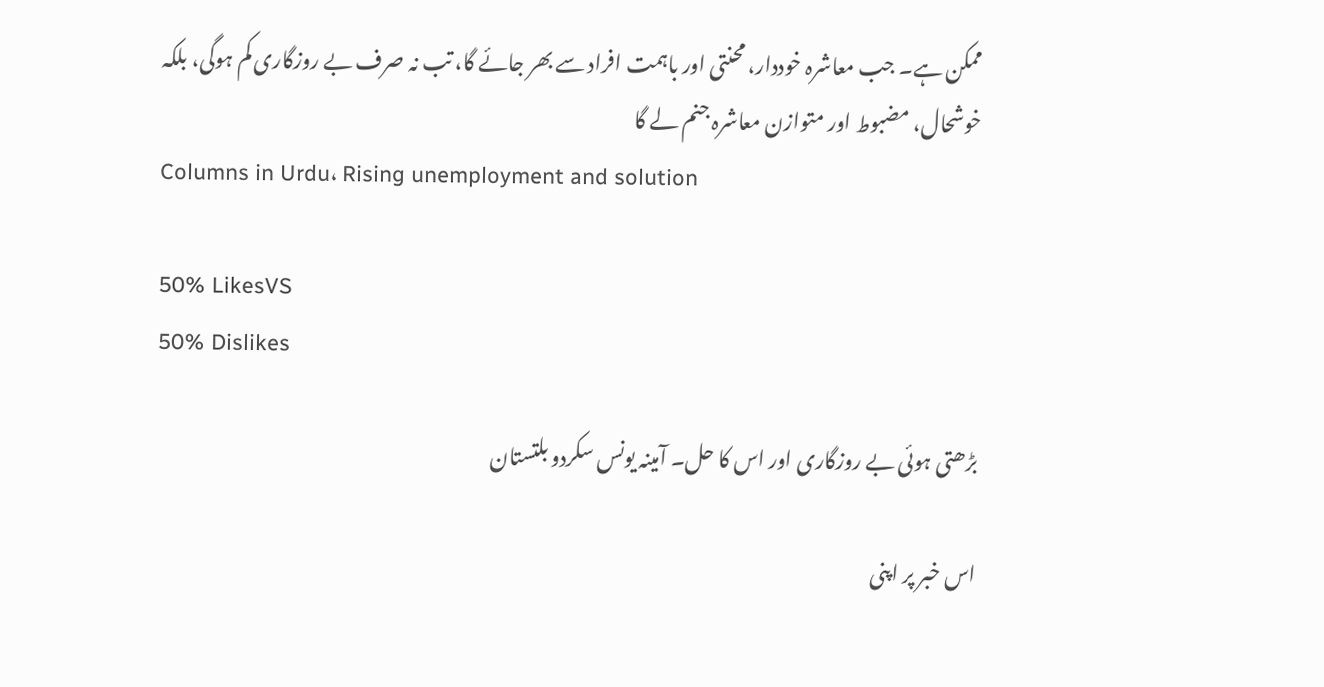ممکن ہے۔ جب معاشرہ خوددار، محنتی اور باہمت افراد سے بھر جائے گا، تب نہ صرف بے روزگاری کم ہوگی، بلکہ خوشحال، مضبوط اور متوازن معاشرہ جنم لے گا
Columns in Urdu، Rising unemployment and solution

50% LikesVS
50% Dislikes

بڑھتی ہوئی بے روزگاری اور اس کا حل۔ آمینہ یونس سکردو بلتستان

اس خبر پر اپنی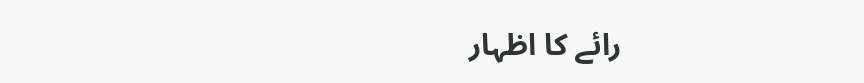رائے کا اظہار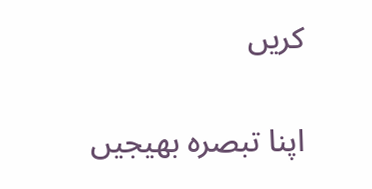کریں

اپنا تبصرہ بھیجیں